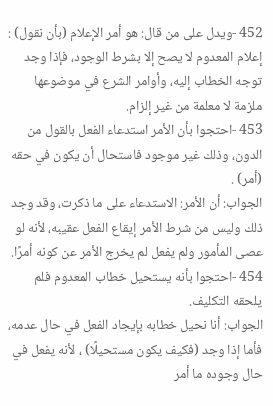452 -ويدل على من قال: هو أمر الإعلام (بأن نقول) : إعلام المعدوم لا يصح إلا بشرط الوجود، فإذا وجد توجه الخطاب إليه، وأوامر الشرع في موضوعها ملزمة لا معلمة من غير إلزام.
453 -احتجوا بأن الأمر استدعاء الفعل بالقول من الدون، وذلك غير موجود فاستحال أن يكون في حقه (أمر) .
الجواب: أن الأمر: الاستدعاء على ما ذكرت، وقد وجد ذلك وليس من شرط الأمر إيقاع الفعل عقيبه، لأنه لو عصى المأمور ولم يفعل لم يخرج الأمر عن كونه أمرًا.
454 -احتجوا بأنه يستحيل خطاب المعدوم فلم يلحقه التكليف.
الجواب: أنا نحيل خطابه بإيجاد الفعل في حال عدمه، فأما إذا وجد (فكيف يكون مستحيلًا) ، لأنه يفعل في حال وجوده ما أمر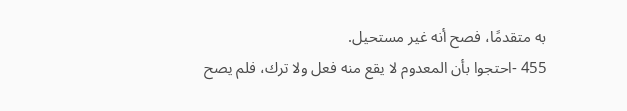به متقدمًا، فصح أنه غير مستحيل.
455 -احتجوا بأن المعدوم لا يقع منه فعل ولا ترك، فلم يصح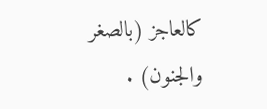كالعاجز (بالصغر والجنون) .